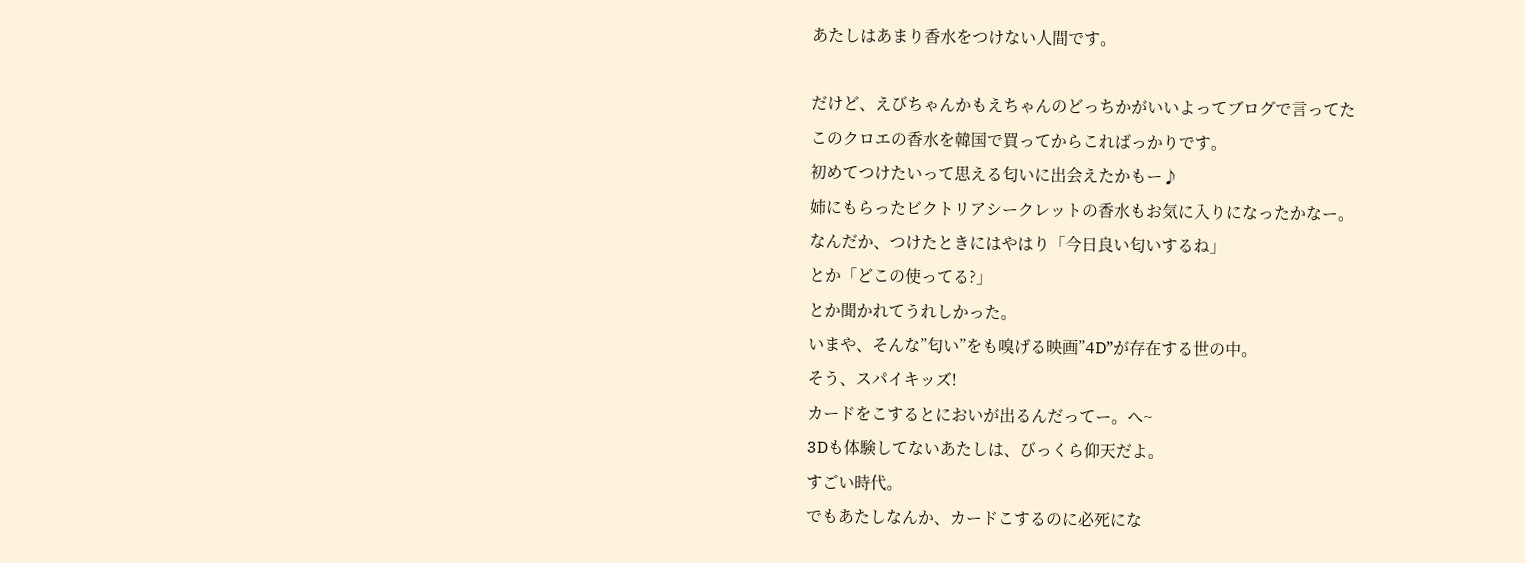あたしはあまり香水をつけない人間です。

だけど、えびちゃんかもえちゃんのどっちかがいいよってブログで言ってた
このクロエの香水を韓国で買ってからこればっかりです。
初めてつけたいって思える匂いに出会えたかもー♪
姉にもらったビクトリアシークレットの香水もお気に入りになったかなー。
なんだか、つけたときにはやはり「今日良い匂いするね」
とか「どこの使ってる?」
とか聞かれてうれしかった。
いまや、そんな”匂い”をも嗅げる映画”4D”が存在する世の中。
そう、スパイキッズ!
カードをこするとにおいが出るんだってー。へ~
3Dも体験してないあたしは、びっくら仰天だよ。
すごい時代。
でもあたしなんか、カードこするのに必死にな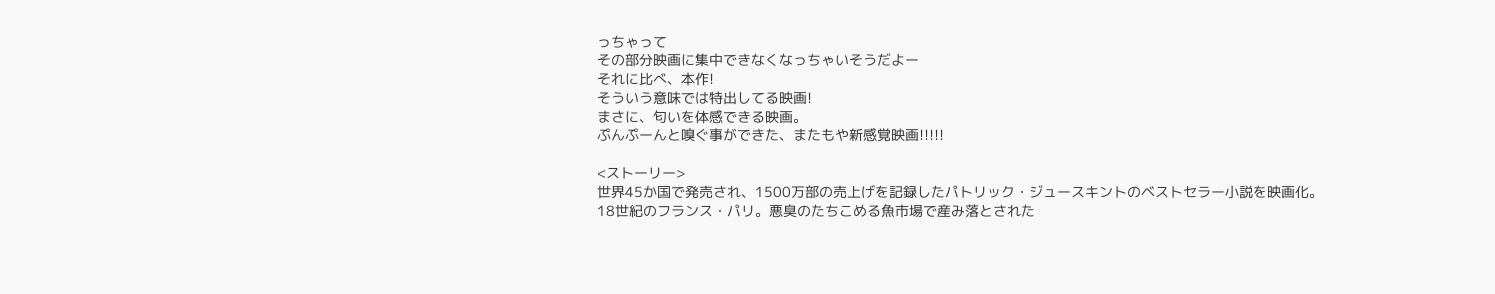っちゃって
その部分映画に集中できなくなっちゃいそうだよー
それに比べ、本作!
そういう意味では特出してる映画!
まさに、匂いを体感できる映画。
ぷんぷーんと嗅ぐ事ができた、またもや新感覚映画!!!!!

<ストーリー>
世界45か国で発売され、1500万部の売上げを記録したパトリック・ジュースキントのベストセラー小説を映画化。
18世紀のフランス・パリ。悪臭のたちこめる魚市場で産み落とされた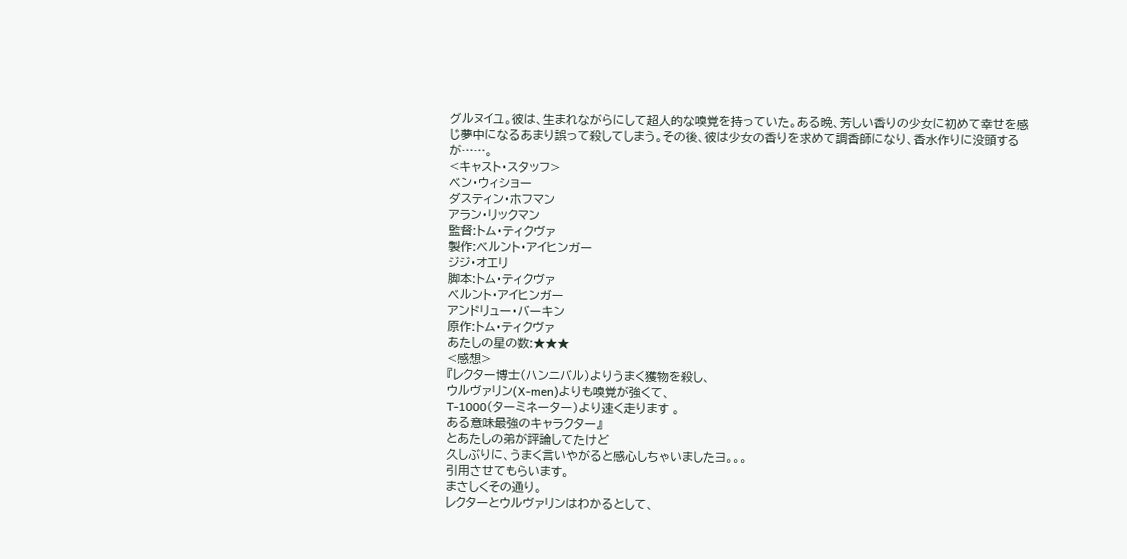グルヌイユ。彼は、生まれながらにして超人的な嗅覚を持っていた。ある晩、芳しい香りの少女に初めて幸せを感じ夢中になるあまり誤って殺してしまう。その後、彼は少女の香りを求めて調香師になり、香水作りに没頭するが……。
<キャスト・スタッフ>
ベン・ウィショー
ダスティン・ホフマン
アラン・リックマン
監督:トム・ティクヴァ
製作:ベルント・アイヒンガー
ジジ・オエリ
脚本:トム・ティクヴァ
ベルント・アイヒンガー
アンドリュー・バーキン
原作:トム・ティクヴァ
あたしの星の数:★★★
<感想>
『レクター博士(ハンニバル)よりうまく獲物を殺し、
ウルヴァリン(X-men)よりも嗅覚が強くて、
T-1000(ターミネーター)より速く走ります 。
ある意味最強のキャラクター』
とあたしの弟が評論してたけど
久しぶりに、うまく言いやがると感心しちゃいましたヨ。。。
引用させてもらいます。
まさしくその通り。
レクターとウルヴァリンはわかるとして、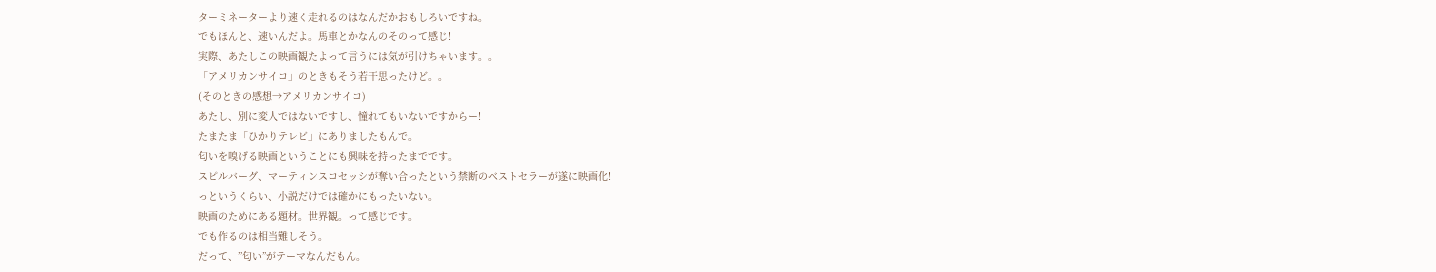ターミネーターより速く走れるのはなんだかおもしろいですね。
でもほんと、速いんだよ。馬車とかなんのそのって感じ!
実際、あたしこの映画観たよって言うには気が引けちゃいます。。
「アメリカンサイコ」のときもそう若干思ったけど。。
(そのときの感想→アメリカンサイコ)
あたし、別に変人ではないですし、憧れてもいないですからー!
たまたま「ひかりテレビ」にありましたもんで。
匂いを嗅げる映画ということにも興味を持ったまでです。
スピルバーグ、マーティンスコセッシが奪い合ったという禁断のベストセラーが遂に映画化!
っというくらい、小説だけでは確かにもったいない。
映画のためにある題材。世界観。って感じです。
でも作るのは相当難しそう。
だって、”匂い”がテーマなんだもん。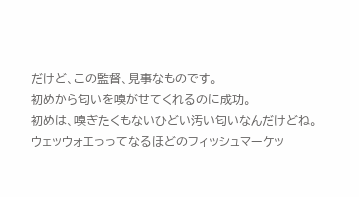だけど、この監督、見事なものです。
初めから匂いを嗅がせてくれるのに成功。
初めは、嗅ぎたくもないひどい汚い匂いなんだけどね。
ウェッウォエっってなるほどのフィッシュマーケッ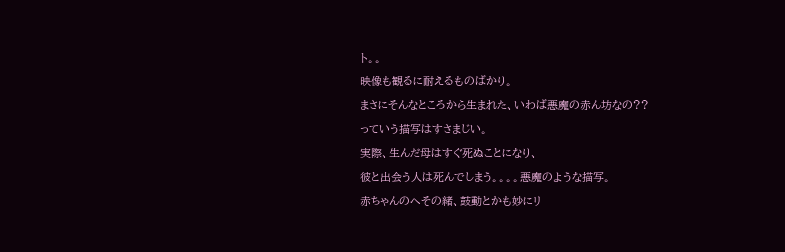ト。。
映像も観るに耐えるものばかり。
まさにそんなところから生まれた、いわば悪魔の赤ん坊なの??
っていう描写はすさまじい。
実際、生んだ母はすぐ死ぬことになり、
彼と出会う人は死んでしまう。。。。悪魔のような描写。
赤ちゃんのへその緒、鼓動とかも妙にリ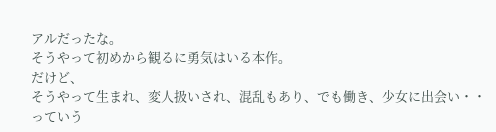アルだったな。
そうやって初めから観るに勇気はいる本作。
だけど、
そうやって生まれ、変人扱いされ、混乱もあり、でも働き、少女に出会い・・
っていう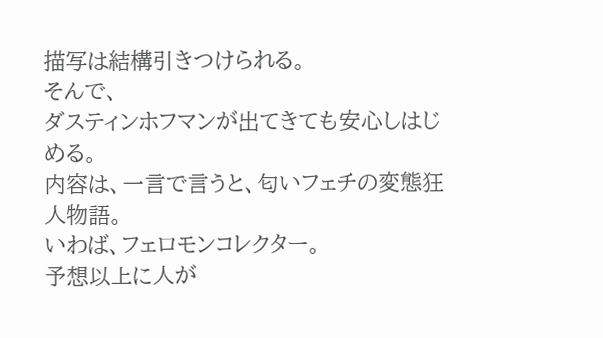描写は結構引きつけられる。
そんで、
ダスティンホフマンが出てきても安心しはじめる。
内容は、一言で言うと、匂いフェチの変態狂人物語。
いわば、フェロモンコレクター。
予想以上に人が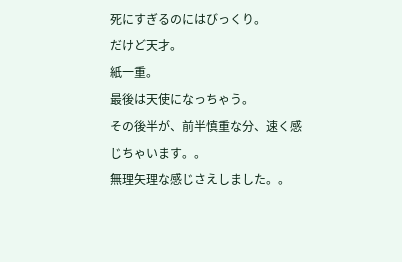死にすぎるのにはびっくり。
だけど天才。
紙一重。
最後は天使になっちゃう。
その後半が、前半慎重な分、速く感じちゃいます。。
無理矢理な感じさえしました。。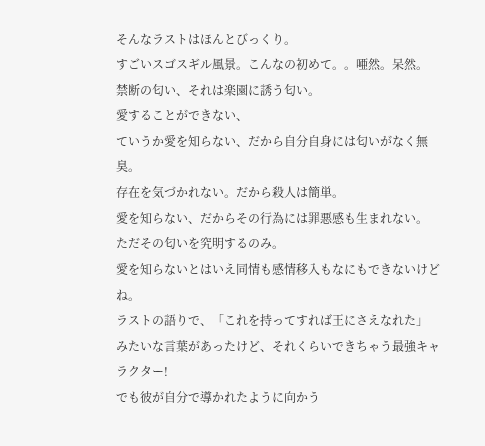そんなラストはほんとびっくり。
すごいスゴスギル風景。こんなの初めて。。唖然。呆然。
禁断の匂い、それは楽園に誘う匂い。
愛することができない、
ていうか愛を知らない、だから自分自身には匂いがなく無臭。
存在を気づかれない。だから殺人は簡単。
愛を知らない、だからその行為には罪悪感も生まれない。
ただその匂いを究明するのみ。
愛を知らないとはいえ同情も感情移入もなにもできないけどね。
ラストの語りで、「これを持ってすれば王にさえなれた」
みたいな言葉があったけど、それくらいできちゃう最強キャラクター!
でも彼が自分で導かれたように向かう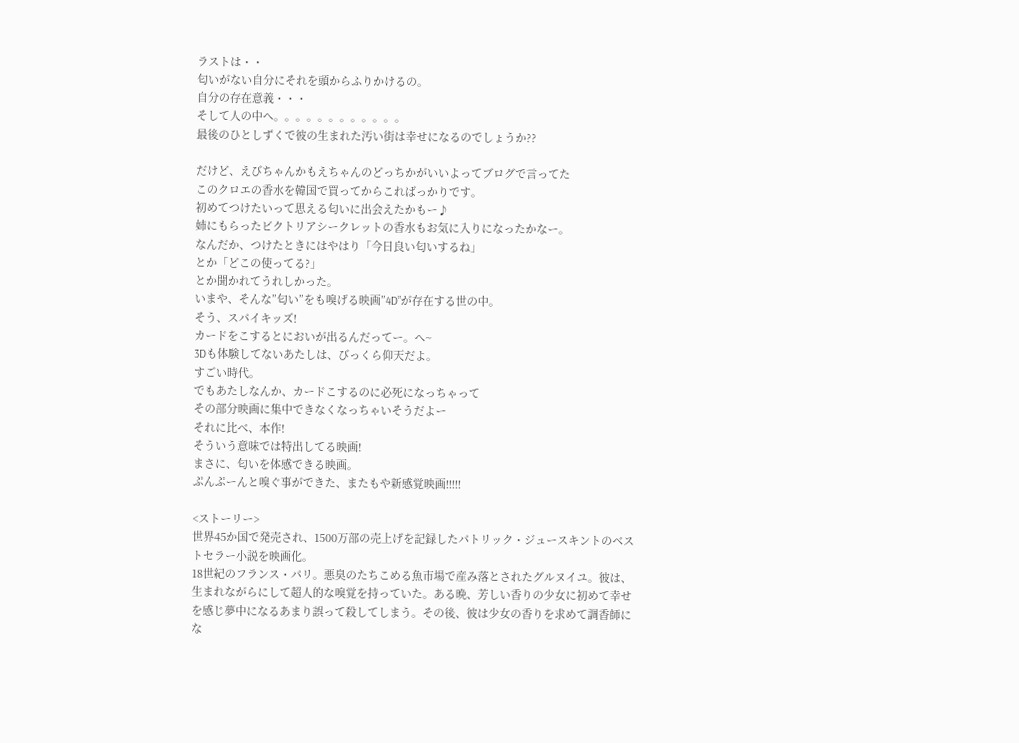ラストは・・
匂いがない自分にそれを頭からふりかけるの。
自分の存在意義・・・
そして人の中へ。。。。。。。。。。。。
最後のひとしずくで彼の生まれた汚い街は幸せになるのでしょうか??

だけど、えびちゃんかもえちゃんのどっちかがいいよってブログで言ってた
このクロエの香水を韓国で買ってからこればっかりです。
初めてつけたいって思える匂いに出会えたかもー♪
姉にもらったビクトリアシークレットの香水もお気に入りになったかなー。
なんだか、つけたときにはやはり「今日良い匂いするね」
とか「どこの使ってる?」
とか聞かれてうれしかった。
いまや、そんな”匂い”をも嗅げる映画”4D”が存在する世の中。
そう、スパイキッズ!
カードをこするとにおいが出るんだってー。へ~
3Dも体験してないあたしは、びっくら仰天だよ。
すごい時代。
でもあたしなんか、カードこするのに必死になっちゃって
その部分映画に集中できなくなっちゃいそうだよー
それに比べ、本作!
そういう意味では特出してる映画!
まさに、匂いを体感できる映画。
ぷんぷーんと嗅ぐ事ができた、またもや新感覚映画!!!!!

<ストーリー>
世界45か国で発売され、1500万部の売上げを記録したパトリック・ジュースキントのベストセラー小説を映画化。
18世紀のフランス・パリ。悪臭のたちこめる魚市場で産み落とされたグルヌイユ。彼は、生まれながらにして超人的な嗅覚を持っていた。ある晩、芳しい香りの少女に初めて幸せを感じ夢中になるあまり誤って殺してしまう。その後、彼は少女の香りを求めて調香師にな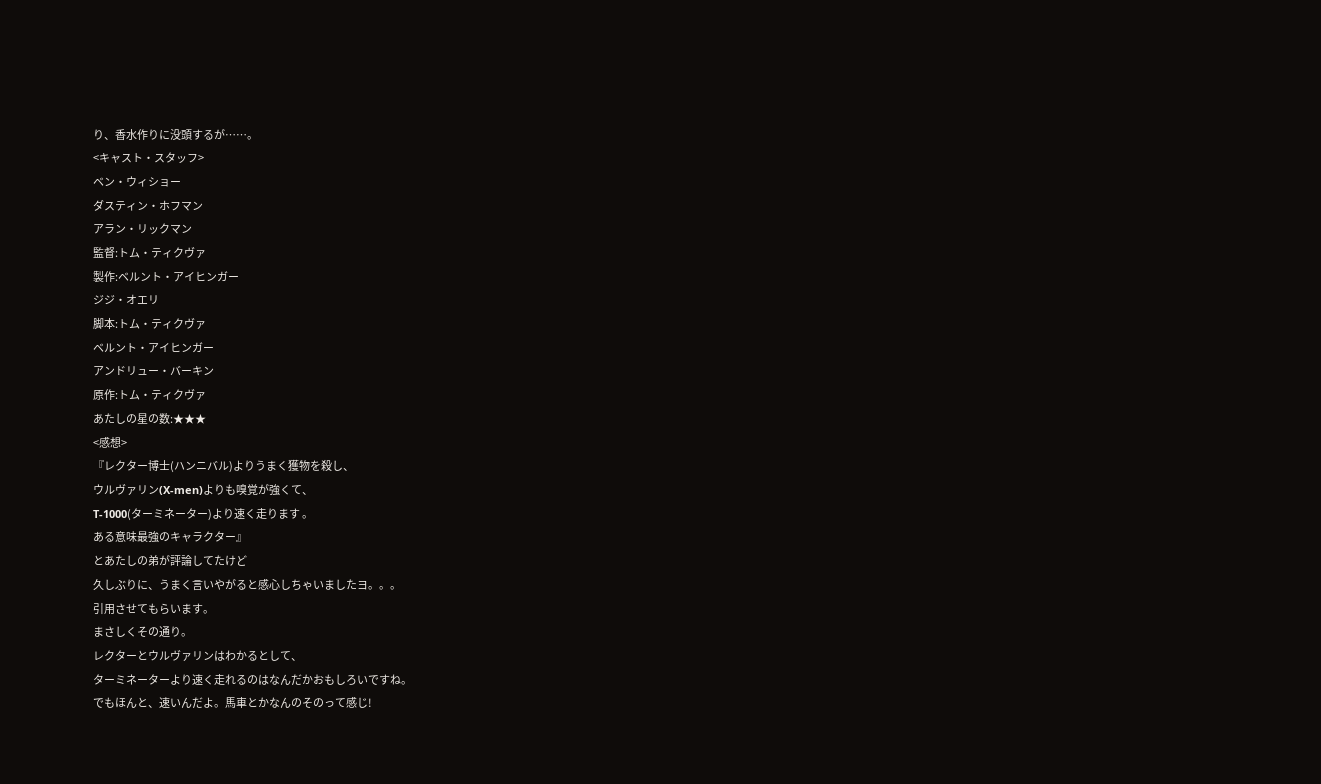り、香水作りに没頭するが……。
<キャスト・スタッフ>
ベン・ウィショー
ダスティン・ホフマン
アラン・リックマン
監督:トム・ティクヴァ
製作:ベルント・アイヒンガー
ジジ・オエリ
脚本:トム・ティクヴァ
ベルント・アイヒンガー
アンドリュー・バーキン
原作:トム・ティクヴァ
あたしの星の数:★★★
<感想>
『レクター博士(ハンニバル)よりうまく獲物を殺し、
ウルヴァリン(X-men)よりも嗅覚が強くて、
T-1000(ターミネーター)より速く走ります 。
ある意味最強のキャラクター』
とあたしの弟が評論してたけど
久しぶりに、うまく言いやがると感心しちゃいましたヨ。。。
引用させてもらいます。
まさしくその通り。
レクターとウルヴァリンはわかるとして、
ターミネーターより速く走れるのはなんだかおもしろいですね。
でもほんと、速いんだよ。馬車とかなんのそのって感じ!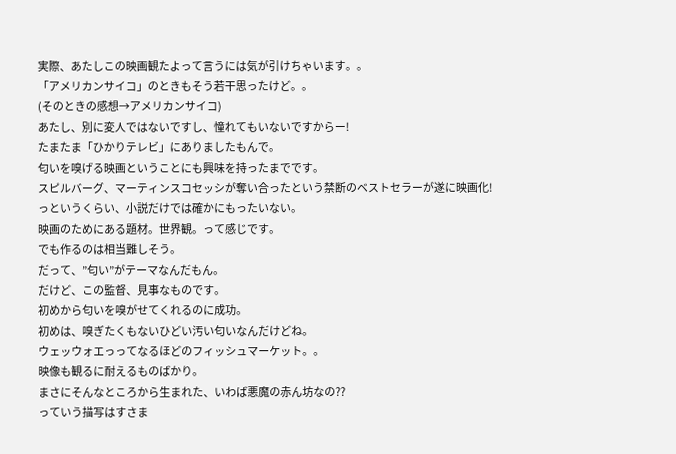実際、あたしこの映画観たよって言うには気が引けちゃいます。。
「アメリカンサイコ」のときもそう若干思ったけど。。
(そのときの感想→アメリカンサイコ)
あたし、別に変人ではないですし、憧れてもいないですからー!
たまたま「ひかりテレビ」にありましたもんで。
匂いを嗅げる映画ということにも興味を持ったまでです。
スピルバーグ、マーティンスコセッシが奪い合ったという禁断のベストセラーが遂に映画化!
っというくらい、小説だけでは確かにもったいない。
映画のためにある題材。世界観。って感じです。
でも作るのは相当難しそう。
だって、”匂い”がテーマなんだもん。
だけど、この監督、見事なものです。
初めから匂いを嗅がせてくれるのに成功。
初めは、嗅ぎたくもないひどい汚い匂いなんだけどね。
ウェッウォエっってなるほどのフィッシュマーケット。。
映像も観るに耐えるものばかり。
まさにそんなところから生まれた、いわば悪魔の赤ん坊なの??
っていう描写はすさま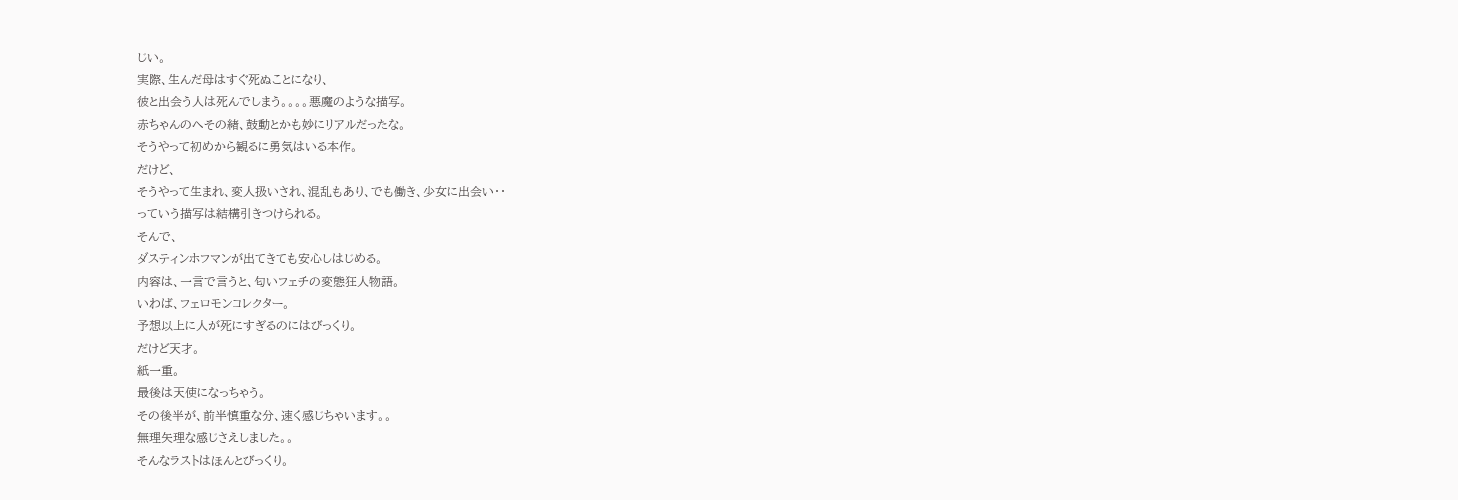じい。
実際、生んだ母はすぐ死ぬことになり、
彼と出会う人は死んでしまう。。。。悪魔のような描写。
赤ちゃんのへその緒、鼓動とかも妙にリアルだったな。
そうやって初めから観るに勇気はいる本作。
だけど、
そうやって生まれ、変人扱いされ、混乱もあり、でも働き、少女に出会い・・
っていう描写は結構引きつけられる。
そんで、
ダスティンホフマンが出てきても安心しはじめる。
内容は、一言で言うと、匂いフェチの変態狂人物語。
いわば、フェロモンコレクター。
予想以上に人が死にすぎるのにはびっくり。
だけど天才。
紙一重。
最後は天使になっちゃう。
その後半が、前半慎重な分、速く感じちゃいます。。
無理矢理な感じさえしました。。
そんなラストはほんとびっくり。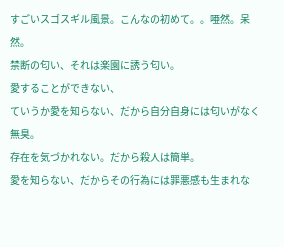すごいスゴスギル風景。こんなの初めて。。唖然。呆然。
禁断の匂い、それは楽園に誘う匂い。
愛することができない、
ていうか愛を知らない、だから自分自身には匂いがなく無臭。
存在を気づかれない。だから殺人は簡単。
愛を知らない、だからその行為には罪悪感も生まれな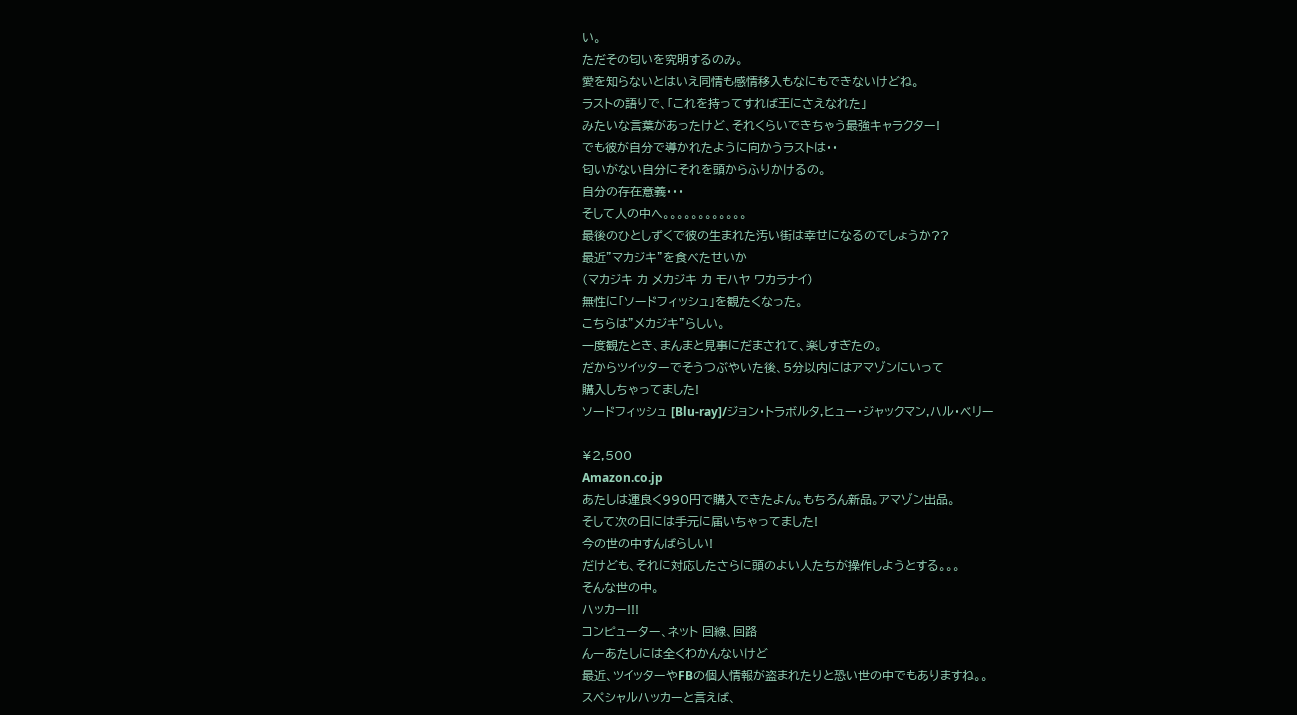い。
ただその匂いを究明するのみ。
愛を知らないとはいえ同情も感情移入もなにもできないけどね。
ラストの語りで、「これを持ってすれば王にさえなれた」
みたいな言葉があったけど、それくらいできちゃう最強キャラクター!
でも彼が自分で導かれたように向かうラストは・・
匂いがない自分にそれを頭からふりかけるの。
自分の存在意義・・・
そして人の中へ。。。。。。。。。。。。
最後のひとしずくで彼の生まれた汚い街は幸せになるのでしょうか??
最近”マカジキ”を食べたせいか
(マカジキ カ メカジキ カ モハヤ ワカラナイ)
無性に「ソードフィッシュ」を観たくなった。
こちらは”メカジキ”らしい。
一度観たとき、まんまと見事にだまされて、楽しすぎたの。
だからツイッターでそうつぶやいた後、5分以内にはアマゾンにいって
購入しちゃってました!
ソードフィッシュ [Blu-ray]/ジョン・トラボルタ,ヒュー・ジャックマン,ハル・ベリー

¥2,500
Amazon.co.jp
あたしは運良く990円で購入できたよん。もちろん新品。アマゾン出品。
そして次の日には手元に届いちゃってました!
今の世の中すんばらしい!
だけども、それに対応したさらに頭のよい人たちが操作しようとする。。。
そんな世の中。
ハッカー!!!
コンピューター、ネット 回線、回路
んーあたしには全くわかんないけど
最近、ツイッターやFBの個人情報が盗まれたりと恐い世の中でもありますね。。
スペシャルハッカーと言えば、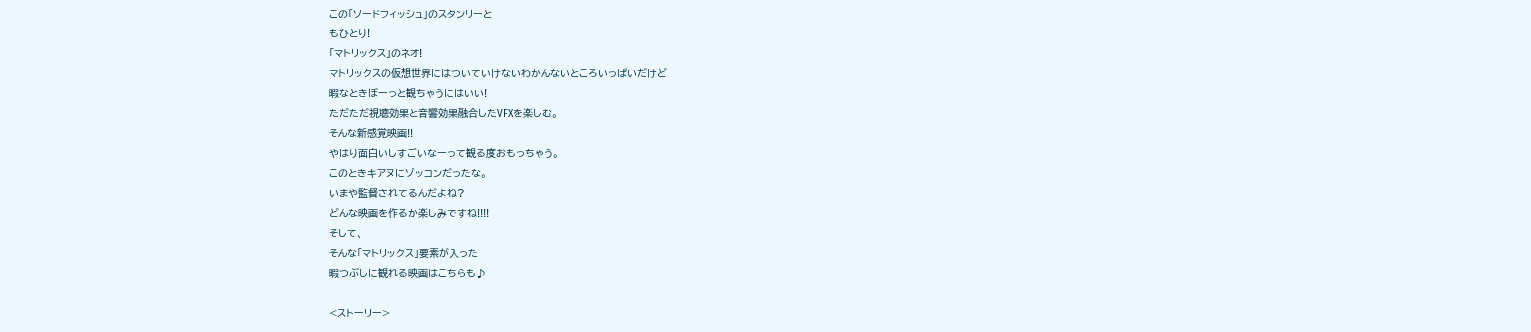この「ソードフィッシュ」のスタンリーと
もひとり!
「マトリックス」のネオ!
マトリックスの仮想世界にはついていけないわかんないところいっぱいだけど
暇なときぼーっと観ちゃうにはいい!
ただただ視聴効果と音響効果融合したVFXを楽しむ。
そんな新感覚映画!!
やはり面白いしすごいなーって観る度おもっちゃう。
このときキアヌにゾッコンだったな。
いまや監督されてるんだよね?
どんな映画を作るか楽しみですね!!!!
そして、
そんな「マトリックス」要素が入った
暇つぶしに観れる映画はこちらも♪

<ストーリー>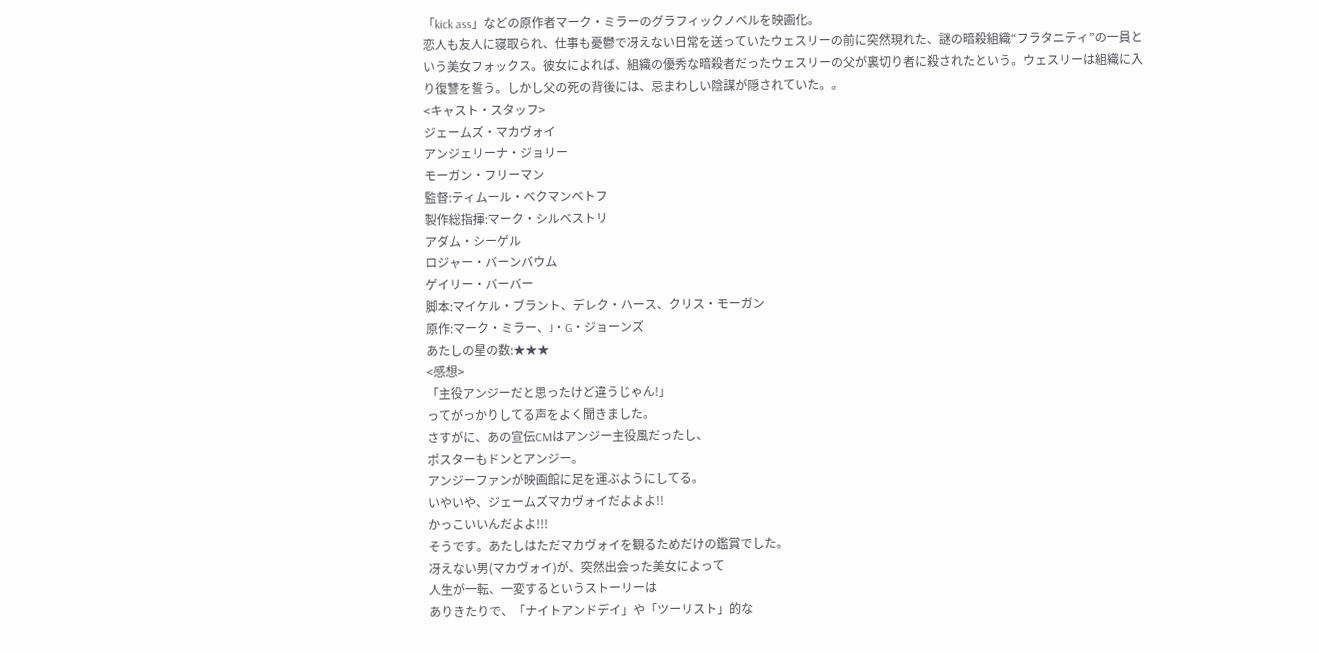「kick ass」などの原作者マーク・ミラーのグラフィックノベルを映画化。
恋人も友人に寝取られ、仕事も憂鬱で冴えない日常を送っていたウェスリーの前に突然現れた、謎の暗殺組織“フラタニティ”の一員という美女フォックス。彼女によれば、組織の優秀な暗殺者だったウェスリーの父が裏切り者に殺されたという。ウェスリーは組織に入り復讐を誓う。しかし父の死の背後には、忌まわしい陰謀が隠されていた。。
<キャスト・スタッフ>
ジェームズ・マカヴォイ
アンジェリーナ・ジョリー
モーガン・フリーマン
監督:ティムール・ベクマンベトフ
製作総指揮:マーク・シルベストリ
アダム・シーゲル
ロジャー・バーンバウム
ゲイリー・バーバー
脚本:マイケル・ブラント、デレク・ハース、クリス・モーガン
原作:マーク・ミラー、J・G・ジョーンズ
あたしの星の数:★★★
<感想>
「主役アンジーだと思ったけど違うじゃん!」
ってがっかりしてる声をよく聞きました。
さすがに、あの宣伝CMはアンジー主役風だったし、
ポスターもドンとアンジー。
アンジーファンが映画館に足を運ぶようにしてる。
いやいや、ジェームズマカヴォイだよよよ!!
かっこいいんだよよ!!!
そうです。あたしはただマカヴォイを観るためだけの鑑賞でした。
冴えない男(マカヴォイ)が、突然出会った美女によって
人生が一転、一変するというストーリーは
ありきたりで、「ナイトアンドデイ」や「ツーリスト」的な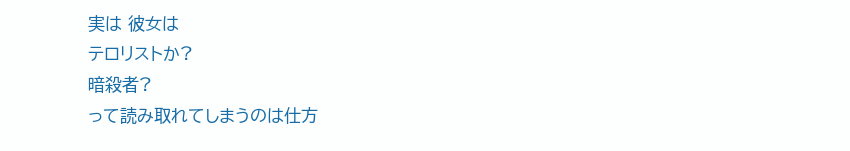実は 彼女は
テロリストか?
暗殺者?
って読み取れてしまうのは仕方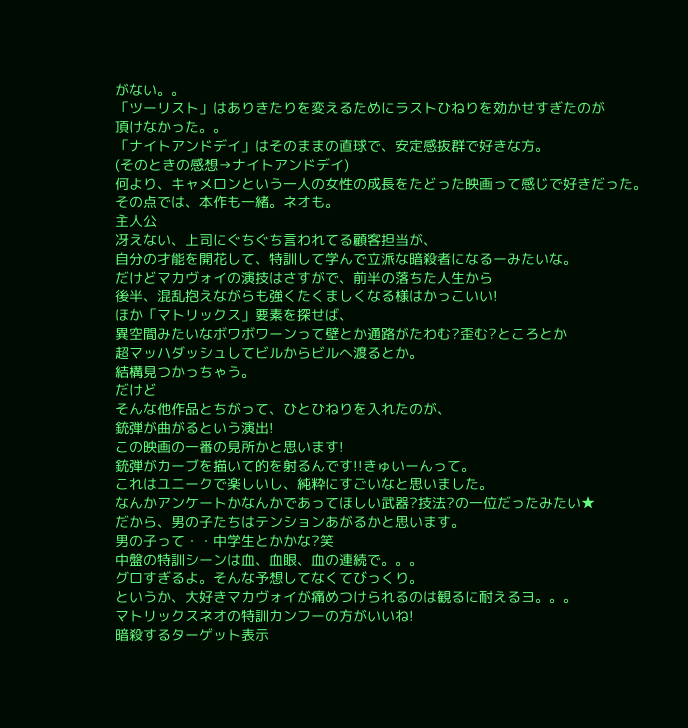がない。。
「ツーリスト」はありきたりを変えるためにラストひねりを効かせすぎたのが
頂けなかった。。
「ナイトアンドデイ」はそのままの直球で、安定感抜群で好きな方。
(そのときの感想→ナイトアンドデイ)
何より、キャメロンという一人の女性の成長をたどった映画って感じで好きだった。
その点では、本作も一緒。ネオも。
主人公
冴えない、上司にぐちぐち言われてる顧客担当が、
自分の才能を開花して、特訓して学んで立派な暗殺者になるーみたいな。
だけどマカヴォイの演技はさすがで、前半の落ちた人生から
後半、混乱抱えながらも強くたくましくなる様はかっこいい!
ほか「マトリックス」要素を探せば、
異空間みたいなボワボワーンって壁とか通路がたわむ?歪む?ところとか
超マッハダッシュしてビルからビルへ渡るとか。
結構見つかっちゃう。
だけど
そんな他作品とちがって、ひとひねりを入れたのが、
銃弾が曲がるという演出!
この映画の一番の見所かと思います!
銃弾がカーブを描いて的を射るんです!!きゅいーんって。
これはユニークで楽しいし、純粋にすごいなと思いました。
なんかアンケートかなんかであってほしい武器?技法?の一位だったみたい★
だから、男の子たちはテンションあがるかと思います。
男の子って・・中学生とかかな?笑
中盤の特訓シーンは血、血眼、血の連続で。。。
グロすぎるよ。そんな予想してなくてびっくり。
というか、大好きマカヴォイが痛めつけられるのは観るに耐えるヨ。。。
マトリックスネオの特訓カンフーの方がいいね!
暗殺するターゲット表示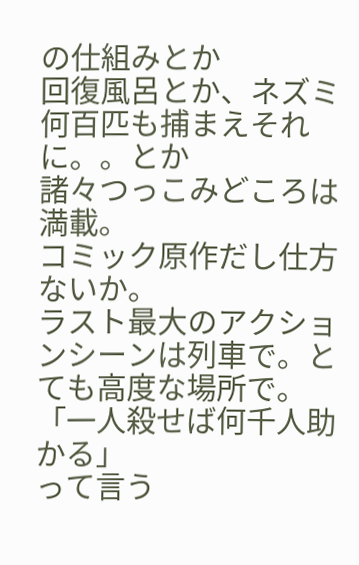の仕組みとか
回復風呂とか、ネズミ何百匹も捕まえそれに。。とか
諸々つっこみどころは満載。
コミック原作だし仕方ないか。
ラスト最大のアクションシーンは列車で。とても高度な場所で。
「一人殺せば何千人助かる」
って言う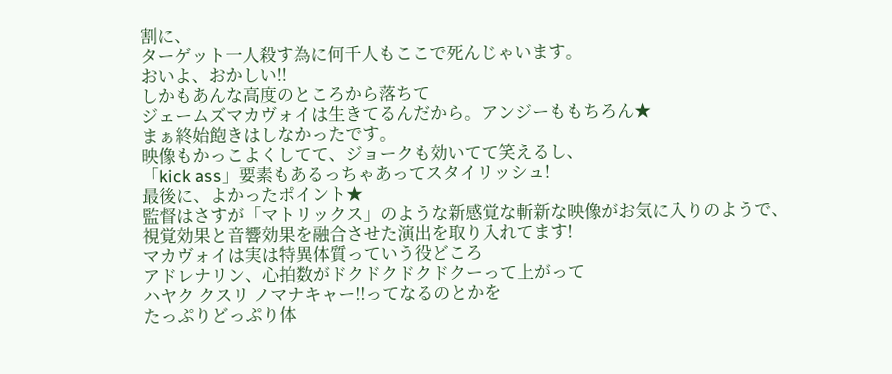割に、
ターゲット一人殺す為に何千人もここで死んじゃいます。
おいよ、おかしい!!
しかもあんな高度のところから落ちて
ジェームズマカヴォイは生きてるんだから。アンジーももちろん★
まぁ終始飽きはしなかったです。
映像もかっこよくしてて、ジョークも効いてて笑えるし、
「kick ass」要素もあるっちゃあってスタイリッシュ!
最後に、よかったポイント★
監督はさすが「マトリックス」のような新感覚な斬新な映像がお気に入りのようで、
視覚効果と音響効果を融合させた演出を取り入れてます!
マカヴォイは実は特異体質っていう役どころ
アドレナリン、心拍数がドクドクドクドクーって上がって
ハヤク クスリ ノマナキャー!!ってなるのとかを
たっぷりどっぷり体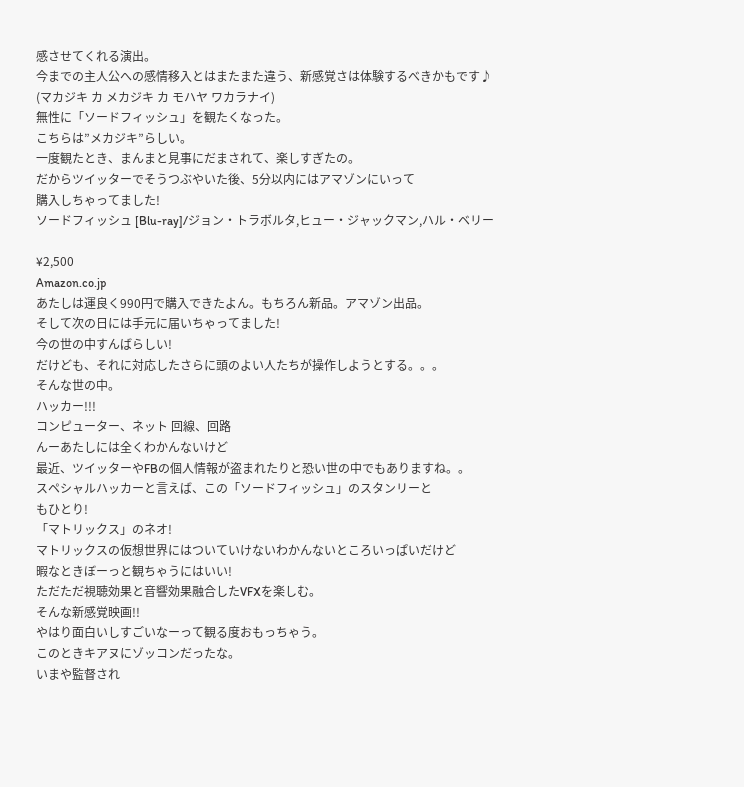感させてくれる演出。
今までの主人公への感情移入とはまたまた違う、新感覚さは体験するべきかもです♪
(マカジキ カ メカジキ カ モハヤ ワカラナイ)
無性に「ソードフィッシュ」を観たくなった。
こちらは”メカジキ”らしい。
一度観たとき、まんまと見事にだまされて、楽しすぎたの。
だからツイッターでそうつぶやいた後、5分以内にはアマゾンにいって
購入しちゃってました!
ソードフィッシュ [Blu-ray]/ジョン・トラボルタ,ヒュー・ジャックマン,ハル・ベリー

¥2,500
Amazon.co.jp
あたしは運良く990円で購入できたよん。もちろん新品。アマゾン出品。
そして次の日には手元に届いちゃってました!
今の世の中すんばらしい!
だけども、それに対応したさらに頭のよい人たちが操作しようとする。。。
そんな世の中。
ハッカー!!!
コンピューター、ネット 回線、回路
んーあたしには全くわかんないけど
最近、ツイッターやFBの個人情報が盗まれたりと恐い世の中でもありますね。。
スペシャルハッカーと言えば、この「ソードフィッシュ」のスタンリーと
もひとり!
「マトリックス」のネオ!
マトリックスの仮想世界にはついていけないわかんないところいっぱいだけど
暇なときぼーっと観ちゃうにはいい!
ただただ視聴効果と音響効果融合したVFXを楽しむ。
そんな新感覚映画!!
やはり面白いしすごいなーって観る度おもっちゃう。
このときキアヌにゾッコンだったな。
いまや監督され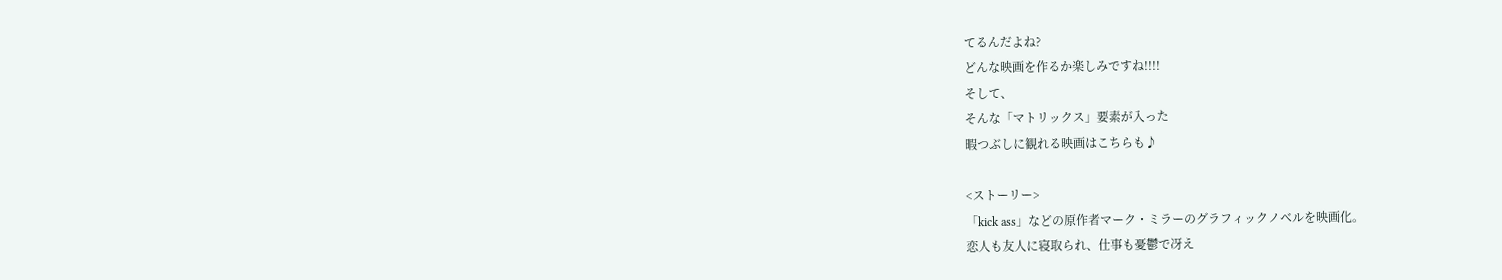てるんだよね?
どんな映画を作るか楽しみですね!!!!
そして、
そんな「マトリックス」要素が入った
暇つぶしに観れる映画はこちらも♪

<ストーリー>
「kick ass」などの原作者マーク・ミラーのグラフィックノベルを映画化。
恋人も友人に寝取られ、仕事も憂鬱で冴え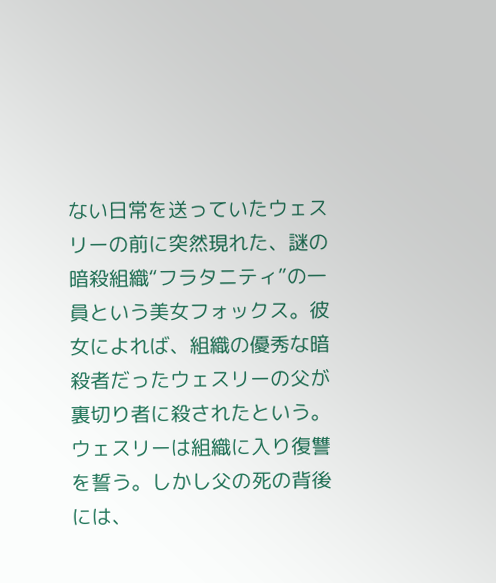ない日常を送っていたウェスリーの前に突然現れた、謎の暗殺組織“フラタニティ”の一員という美女フォックス。彼女によれば、組織の優秀な暗殺者だったウェスリーの父が裏切り者に殺されたという。ウェスリーは組織に入り復讐を誓う。しかし父の死の背後には、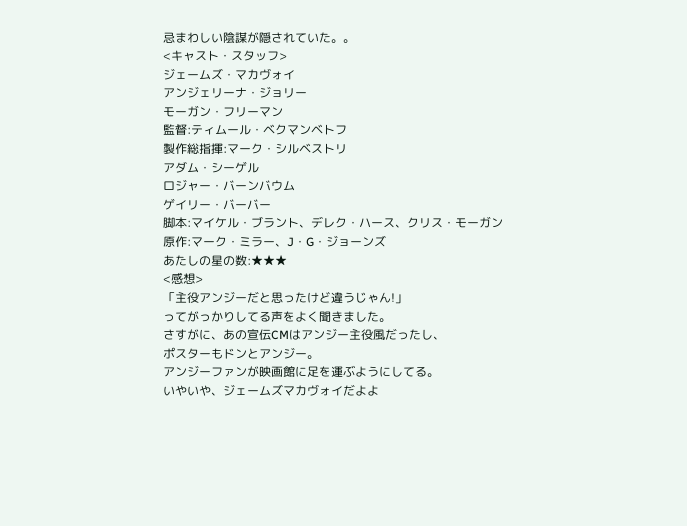忌まわしい陰謀が隠されていた。。
<キャスト・スタッフ>
ジェームズ・マカヴォイ
アンジェリーナ・ジョリー
モーガン・フリーマン
監督:ティムール・ベクマンベトフ
製作総指揮:マーク・シルベストリ
アダム・シーゲル
ロジャー・バーンバウム
ゲイリー・バーバー
脚本:マイケル・ブラント、デレク・ハース、クリス・モーガン
原作:マーク・ミラー、J・G・ジョーンズ
あたしの星の数:★★★
<感想>
「主役アンジーだと思ったけど違うじゃん!」
ってがっかりしてる声をよく聞きました。
さすがに、あの宣伝CMはアンジー主役風だったし、
ポスターもドンとアンジー。
アンジーファンが映画館に足を運ぶようにしてる。
いやいや、ジェームズマカヴォイだよよ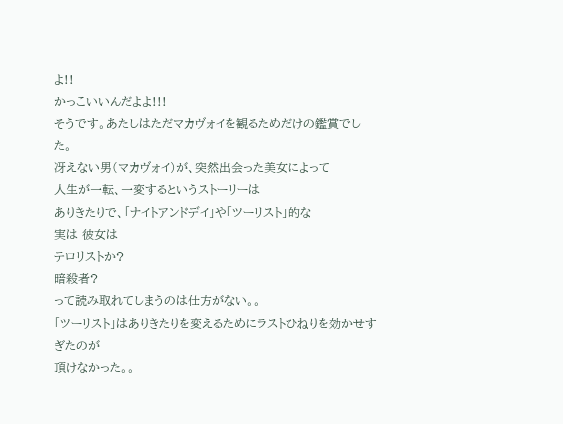よ!!
かっこいいんだよよ!!!
そうです。あたしはただマカヴォイを観るためだけの鑑賞でした。
冴えない男(マカヴォイ)が、突然出会った美女によって
人生が一転、一変するというストーリーは
ありきたりで、「ナイトアンドデイ」や「ツーリスト」的な
実は 彼女は
テロリストか?
暗殺者?
って読み取れてしまうのは仕方がない。。
「ツーリスト」はありきたりを変えるためにラストひねりを効かせすぎたのが
頂けなかった。。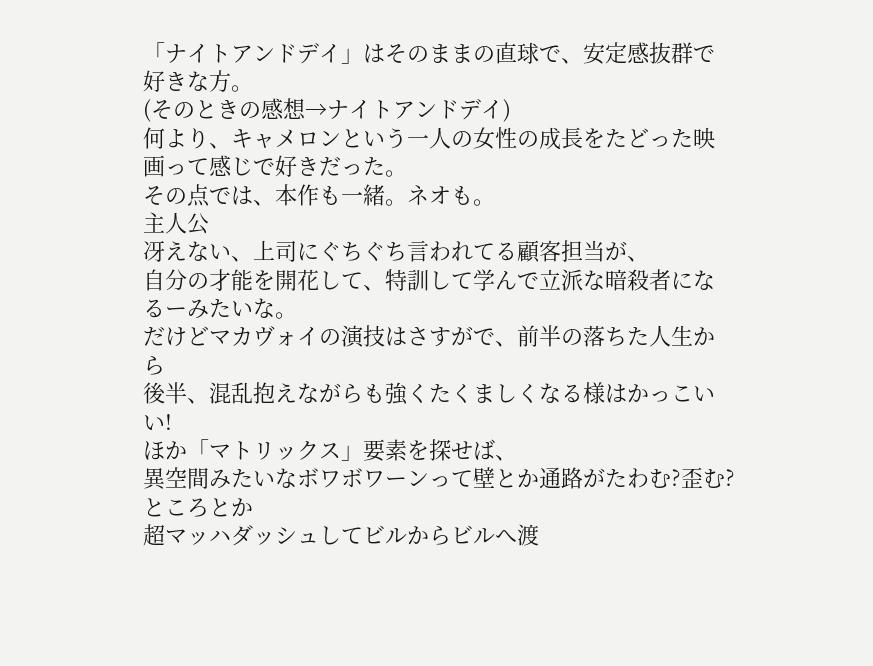「ナイトアンドデイ」はそのままの直球で、安定感抜群で好きな方。
(そのときの感想→ナイトアンドデイ)
何より、キャメロンという一人の女性の成長をたどった映画って感じで好きだった。
その点では、本作も一緒。ネオも。
主人公
冴えない、上司にぐちぐち言われてる顧客担当が、
自分の才能を開花して、特訓して学んで立派な暗殺者になるーみたいな。
だけどマカヴォイの演技はさすがで、前半の落ちた人生から
後半、混乱抱えながらも強くたくましくなる様はかっこいい!
ほか「マトリックス」要素を探せば、
異空間みたいなボワボワーンって壁とか通路がたわむ?歪む?ところとか
超マッハダッシュしてビルからビルへ渡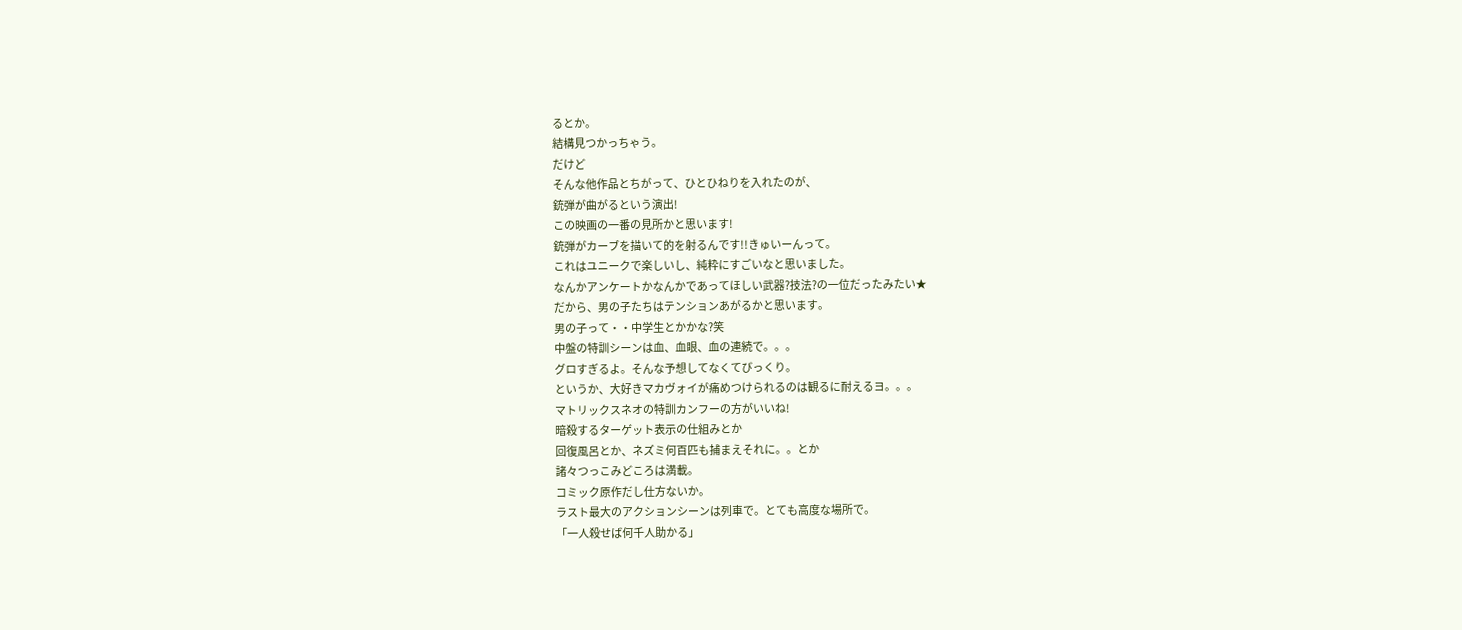るとか。
結構見つかっちゃう。
だけど
そんな他作品とちがって、ひとひねりを入れたのが、
銃弾が曲がるという演出!
この映画の一番の見所かと思います!
銃弾がカーブを描いて的を射るんです!!きゅいーんって。
これはユニークで楽しいし、純粋にすごいなと思いました。
なんかアンケートかなんかであってほしい武器?技法?の一位だったみたい★
だから、男の子たちはテンションあがるかと思います。
男の子って・・中学生とかかな?笑
中盤の特訓シーンは血、血眼、血の連続で。。。
グロすぎるよ。そんな予想してなくてびっくり。
というか、大好きマカヴォイが痛めつけられるのは観るに耐えるヨ。。。
マトリックスネオの特訓カンフーの方がいいね!
暗殺するターゲット表示の仕組みとか
回復風呂とか、ネズミ何百匹も捕まえそれに。。とか
諸々つっこみどころは満載。
コミック原作だし仕方ないか。
ラスト最大のアクションシーンは列車で。とても高度な場所で。
「一人殺せば何千人助かる」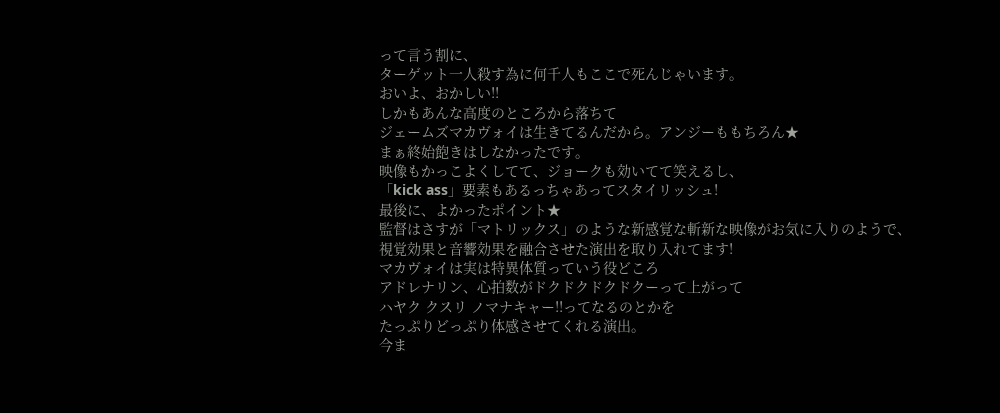って言う割に、
ターゲット一人殺す為に何千人もここで死んじゃいます。
おいよ、おかしい!!
しかもあんな高度のところから落ちて
ジェームズマカヴォイは生きてるんだから。アンジーももちろん★
まぁ終始飽きはしなかったです。
映像もかっこよくしてて、ジョークも効いてて笑えるし、
「kick ass」要素もあるっちゃあってスタイリッシュ!
最後に、よかったポイント★
監督はさすが「マトリックス」のような新感覚な斬新な映像がお気に入りのようで、
視覚効果と音響効果を融合させた演出を取り入れてます!
マカヴォイは実は特異体質っていう役どころ
アドレナリン、心拍数がドクドクドクドクーって上がって
ハヤク クスリ ノマナキャー!!ってなるのとかを
たっぷりどっぷり体感させてくれる演出。
今ま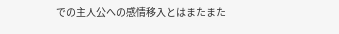での主人公への感情移入とはまたまた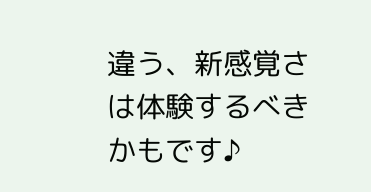違う、新感覚さは体験するべきかもです♪